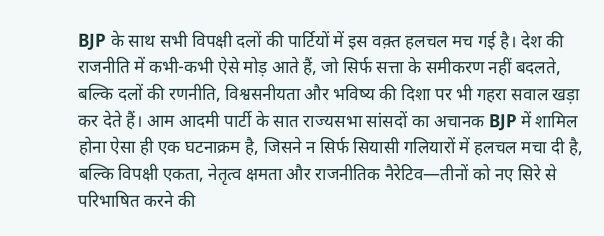BJP के साथ सभी विपक्षी दलों की पार्टियों में इस वक़्त हलचल मच गई है। देश की राजनीति में कभी-कभी ऐसे मोड़ आते हैं, जो सिर्फ सत्ता के समीकरण नहीं बदलते, बल्कि दलों की रणनीति, विश्वसनीयता और भविष्य की दिशा पर भी गहरा सवाल खड़ा कर देते हैं। आम आदमी पार्टी के सात राज्यसभा सांसदों का अचानक BJP में शामिल होना ऐसा ही एक घटनाक्रम है, जिसने न सिर्फ सियासी गलियारों में हलचल मचा दी है, बल्कि विपक्षी एकता, नेतृत्व क्षमता और राजनीतिक नैरेटिव—तीनों को नए सिरे से परिभाषित करने की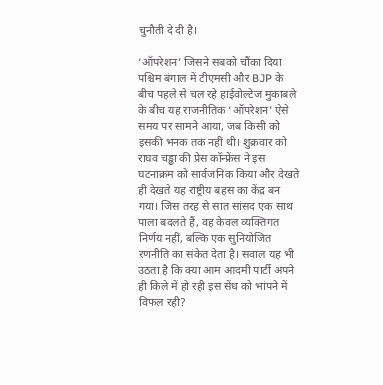चुनौती दे दी है।

‘ऑपरेशन’ जिसने सबको चौंका दिया
पश्चिम बंगाल में टीएमसी और BJP के बीच पहले से चल रहे हाईवोल्टेज मुकाबले के बीच यह राजनीतिक ‘ऑपरेशन’ ऐसे समय पर सामने आया, जब किसी को इसकी भनक तक नहीं थी। शुक्रवार को राघव चड्ढा की प्रेस कॉन्फ्रेंस ने इस घटनाक्रम को सार्वजनिक किया और देखते ही देखते यह राष्ट्रीय बहस का केंद्र बन गया। जिस तरह से सात सांसद एक साथ पाला बदलते हैं, वह केवल व्यक्तिगत निर्णय नहीं, बल्कि एक सुनियोजित रणनीति का संकेत देता है। सवाल यह भी उठता है कि क्या आम आदमी पार्टी अपने ही किले में हो रही इस सेंध को भांपने में विफल रही?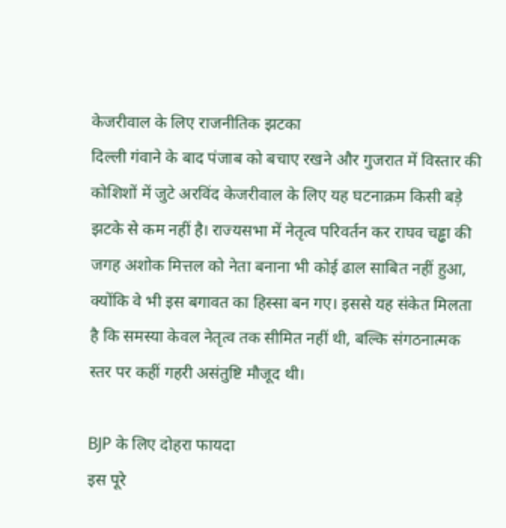केजरीवाल के लिए राजनीतिक झटका
दिल्ली गंवाने के बाद पंजाब को बचाए रखने और गुजरात में विस्तार की कोशिशों में जुटे अरविंद केजरीवाल के लिए यह घटनाक्रम किसी बड़े झटके से कम नहीं है। राज्यसभा में नेतृत्व परिवर्तन कर राघव चड्ढा की जगह अशोक मित्तल को नेता बनाना भी कोई ढाल साबित नहीं हुआ, क्योंकि वे भी इस बगावत का हिस्सा बन गए। इससे यह संकेत मिलता है कि समस्या केवल नेतृत्व तक सीमित नहीं थी, बल्कि संगठनात्मक स्तर पर कहीं गहरी असंतुष्टि मौजूद थी।

BJP के लिए दोहरा फायदा
इस पूरे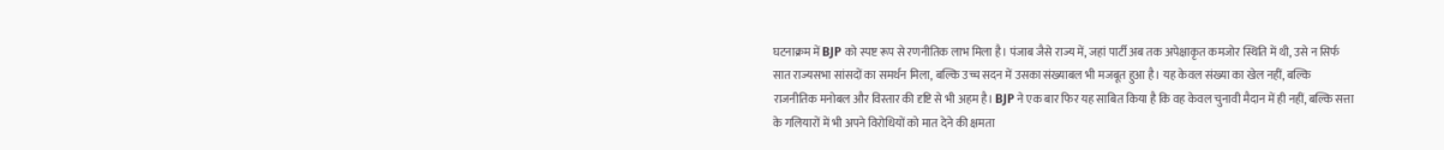घटनाक्रम में BJP को स्पष्ट रूप से रणनीतिक लाभ मिला है। पंजाब जैसे राज्य में, जहां पार्टी अब तक अपेक्षाकृत कमजोर स्थिति में थी, उसे न सिर्फ सात राज्यसभा सांसदों का समर्थन मिला, बल्कि उच्च सदन में उसका संख्याबल भी मजबूत हुआ है। यह केवल संख्या का खेल नहीं, बल्कि राजनीतिक मनोबल और विस्तार की दृष्टि से भी अहम है। BJP ने एक बार फिर यह साबित किया है कि वह केवल चुनावी मैदान में ही नहीं, बल्कि सत्ता के गलियारों में भी अपने विरोधियों को मात देने की क्षमता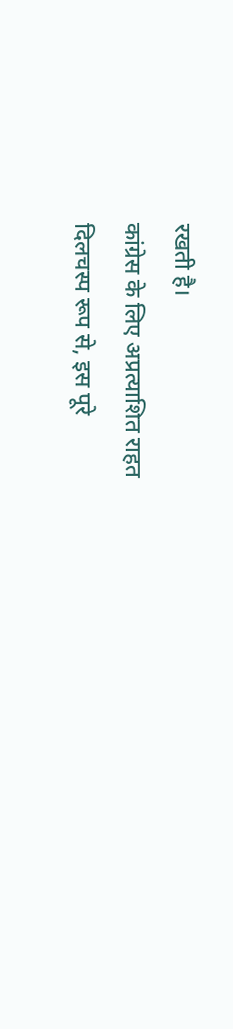रखती है।
कांग्रेस के लिए अप्रत्याशित राहत
दिलचस्प रूप से, इस पूरे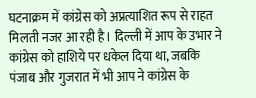घटनाक्रम में कांग्रेस को अप्रत्याशित रूप से राहत मिलती नजर आ रही है। दिल्ली में आप के उभार ने कांग्रेस को हाशिये पर धकेल दिया था, जबकि पंजाब और गुजरात में भी आप ने कांग्रेस के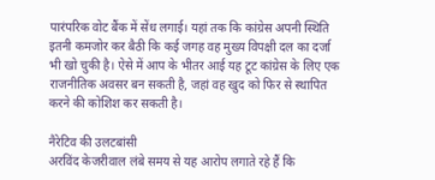पारंपरिक वोट बैंक में सेंध लगाई। यहां तक कि कांग्रेस अपनी स्थिति इतनी कमजोर कर बैठी कि कई जगह वह मुख्य विपक्षी दल का दर्जा भी खो चुकी है। ऐसे में आप के भीतर आई यह टूट कांग्रेस के लिए एक राजनीतिक अवसर बन सकती है, जहां वह खुद को फिर से स्थापित करने की कोशिश कर सकती है।

नैरेटिव की उलटबांसी
अरविंद केजरीवाल लंबे समय से यह आरोप लगाते रहे हैं कि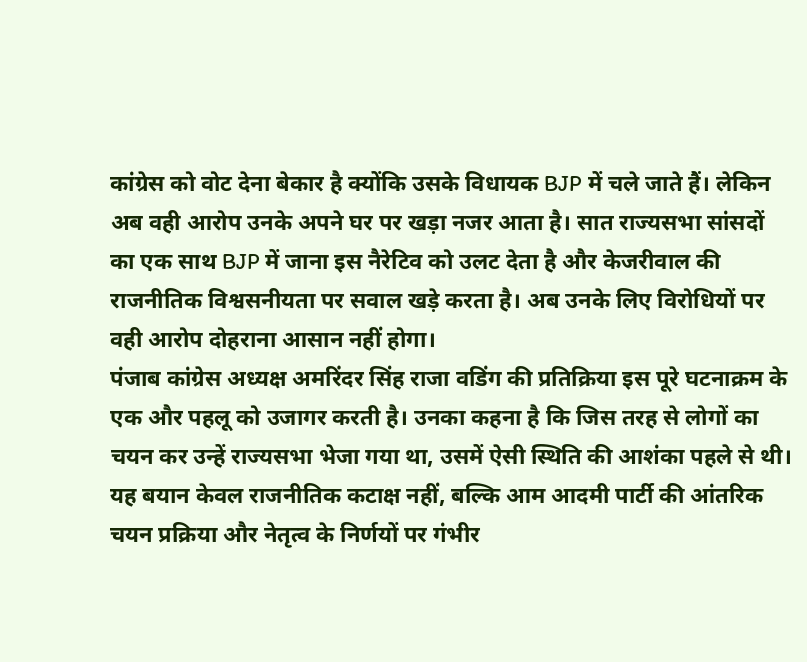कांग्रेस को वोट देना बेकार है क्योंकि उसके विधायक BJP में चले जाते हैं। लेकिन अब वही आरोप उनके अपने घर पर खड़ा नजर आता है। सात राज्यसभा सांसदों का एक साथ BJP में जाना इस नैरेटिव को उलट देता है और केजरीवाल की राजनीतिक विश्वसनीयता पर सवाल खड़े करता है। अब उनके लिए विरोधियों पर वही आरोप दोहराना आसान नहीं होगा।
पंजाब कांग्रेस अध्यक्ष अमरिंदर सिंह राजा वडिंग की प्रतिक्रिया इस पूरे घटनाक्रम के एक और पहलू को उजागर करती है। उनका कहना है कि जिस तरह से लोगों का चयन कर उन्हें राज्यसभा भेजा गया था, उसमें ऐसी स्थिति की आशंका पहले से थी। यह बयान केवल राजनीतिक कटाक्ष नहीं, बल्कि आम आदमी पार्टी की आंतरिक चयन प्रक्रिया और नेतृत्व के निर्णयों पर गंभीर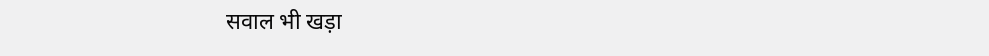सवाल भी खड़ा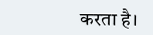करता है।